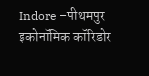Indore –पीथमपुर इकोनॉमिक कॉरिडोर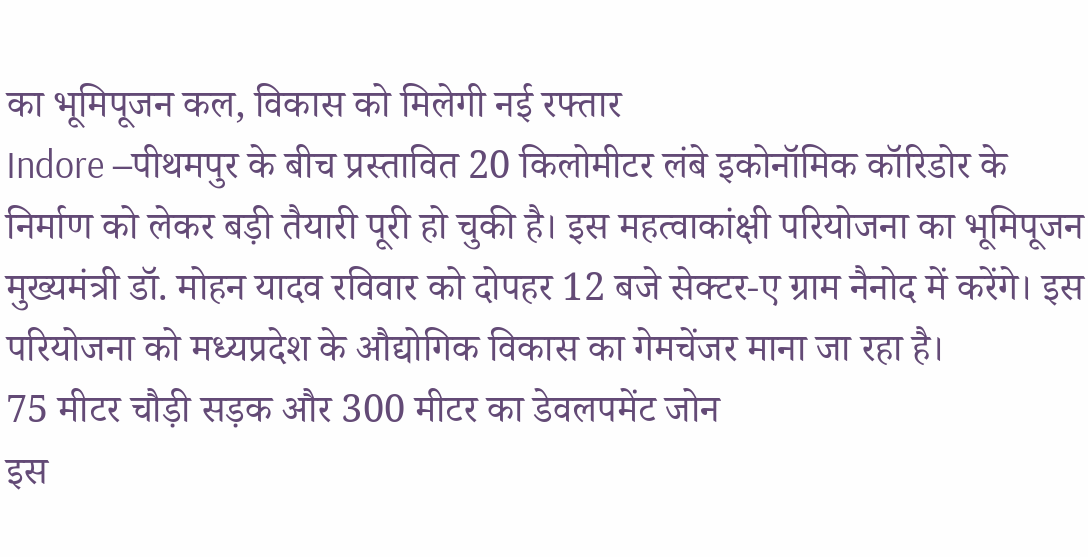का भूमिपूजन कल, विकास को मिलेगी नई रफ्तार
Indore –पीथमपुर के बीच प्रस्तावित 20 किलोमीटर लंबे इकोनॉमिक कॉरिडोर के निर्माण को लेकर बड़ी तैयारी पूरी हो चुकी है। इस महत्वाकांक्षी परियोजना का भूमिपूजन मुख्यमंत्री डॉ. मोहन यादव रविवार को दोपहर 12 बजे सेक्टर-ए ग्राम नैनोद में करेंगे। इस परियोजना को मध्यप्रदेश के औद्योगिक विकास का गेमचेंजर माना जा रहा है।
75 मीटर चौड़ी सड़क और 300 मीटर का डेवलपमेंट जोन
इस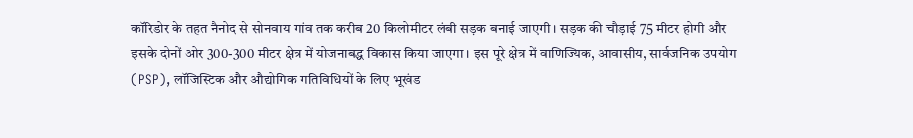कॉरिडोर के तहत नैनोद से सोनवाय गांव तक करीब 20 किलोमीटर लंबी सड़क बनाई जाएगी। सड़क की चौड़ाई 75 मीटर होगी और इसके दोनों ओर 300-300 मीटर क्षेत्र में योजनाबद्ध विकास किया जाएगा। इस पूरे क्षेत्र में वाणिज्यिक, आवासीय, सार्वजनिक उपयोग (PSP), लॉजिस्टिक और औद्योगिक गतिविधियों के लिए भूखंड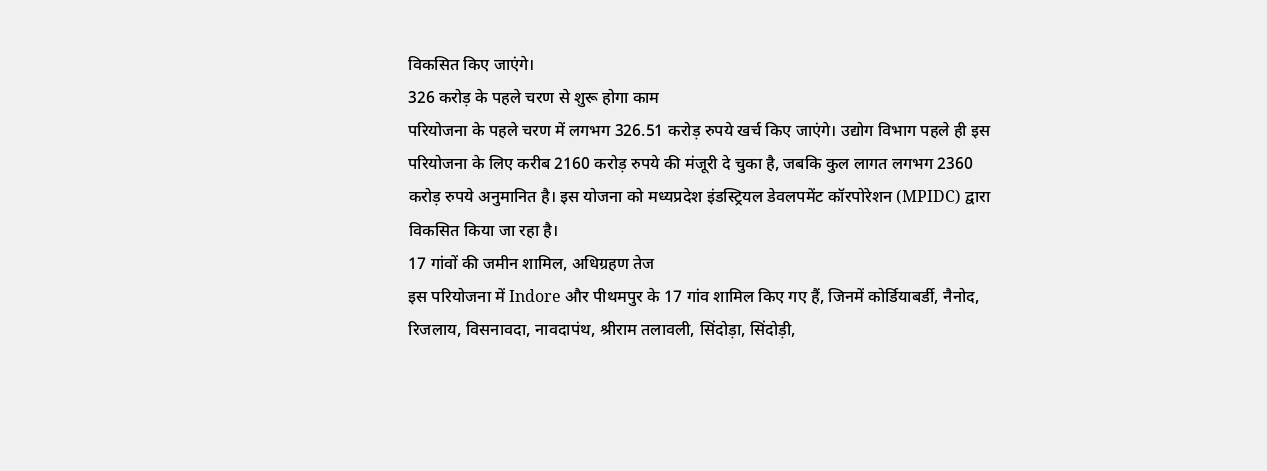विकसित किए जाएंगे।
326 करोड़ के पहले चरण से शुरू होगा काम
परियोजना के पहले चरण में लगभग 326.51 करोड़ रुपये खर्च किए जाएंगे। उद्योग विभाग पहले ही इस परियोजना के लिए करीब 2160 करोड़ रुपये की मंजूरी दे चुका है, जबकि कुल लागत लगभग 2360 करोड़ रुपये अनुमानित है। इस योजना को मध्यप्रदेश इंडस्ट्रियल डेवलपमेंट कॉरपोरेशन (MPIDC) द्वारा विकसित किया जा रहा है।
17 गांवों की जमीन शामिल, अधिग्रहण तेज
इस परियोजना में Indore और पीथमपुर के 17 गांव शामिल किए गए हैं, जिनमें कोर्डियाबर्डी, नैनोद, रिजलाय, विसनावदा, नावदापंथ, श्रीराम तलावली, सिंदोड़ा, सिंदोड़ी,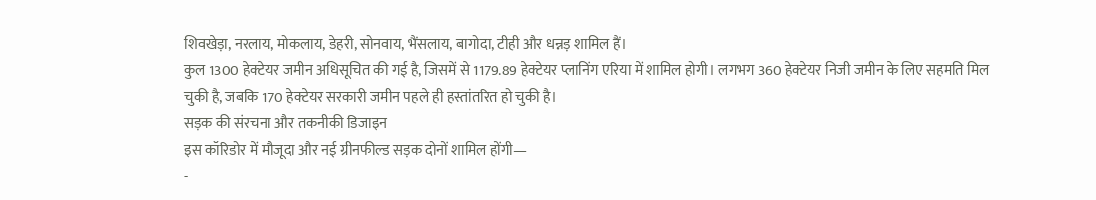शिवखेड़ा, नरलाय, मोकलाय, डेहरी, सोनवाय, भैंसलाय, बागोदा, टीही और धन्नड़ शामिल हैं।
कुल 1300 हेक्टेयर जमीन अधिसूचित की गई है, जिसमें से 1179.89 हेक्टेयर प्लानिंग एरिया में शामिल होगी। लगभग 360 हेक्टेयर निजी जमीन के लिए सहमति मिल चुकी है, जबकि 170 हेक्टेयर सरकारी जमीन पहले ही हस्तांतरित हो चुकी है।
सड़क की संरचना और तकनीकी डिजाइन
इस कॉरिडोर में मौजूदा और नई ग्रीनफील्ड सड़क दोनों शामिल होंगी—
-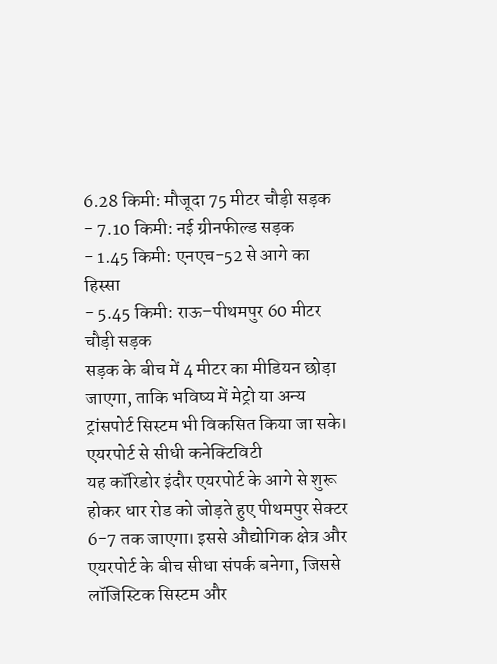6.28 किमी: मौजूदा 75 मीटर चौड़ी सड़क
- 7.10 किमी: नई ग्रीनफील्ड सड़क
- 1.45 किमी: एनएच-52 से आगे का हिस्सा
- 5.45 किमी: राऊ–पीथमपुर 60 मीटर चौड़ी सड़क
सड़क के बीच में 4 मीटर का मीडियन छोड़ा जाएगा, ताकि भविष्य में मेट्रो या अन्य ट्रांसपोर्ट सिस्टम भी विकसित किया जा सके।
एयरपोर्ट से सीधी कनेक्टिविटी
यह कॉरिडोर इंदौर एयरपोर्ट के आगे से शुरू होकर धार रोड को जोड़ते हुए पीथमपुर सेक्टर 6-7 तक जाएगा। इससे औद्योगिक क्षेत्र और एयरपोर्ट के बीच सीधा संपर्क बनेगा, जिससे लॉजिस्टिक सिस्टम और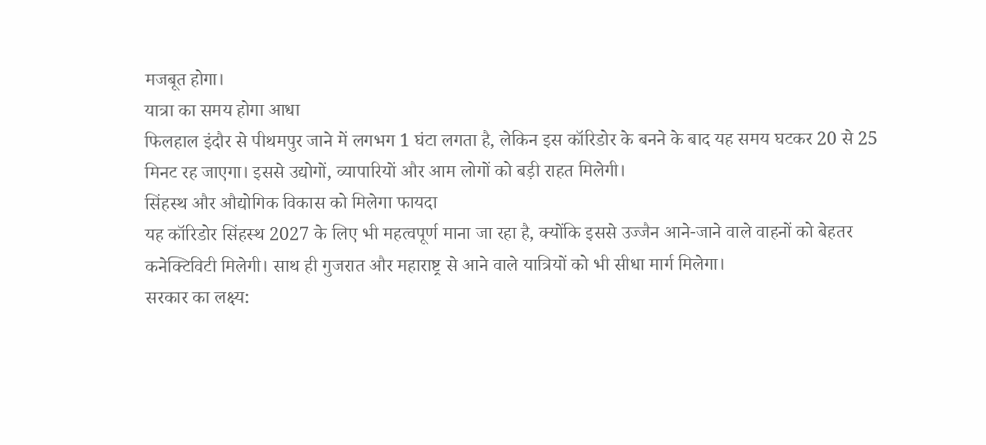मजबूत होगा।
यात्रा का समय होगा आधा
फिलहाल इंदौर से पीथमपुर जाने में लगभग 1 घंटा लगता है, लेकिन इस कॉरिडोर के बनने के बाद यह समय घटकर 20 से 25 मिनट रह जाएगा। इससे उद्योगों, व्यापारियों और आम लोगों को बड़ी राहत मिलेगी।
सिंहस्थ और औद्योगिक विकास को मिलेगा फायदा
यह कॉरिडोर सिंहस्थ 2027 के लिए भी महत्वपूर्ण माना जा रहा है, क्योंकि इससे उज्जैन आने-जाने वाले वाहनों को बेहतर कनेक्टिविटी मिलेगी। साथ ही गुजरात और महाराष्ट्र से आने वाले यात्रियों को भी सीधा मार्ग मिलेगा।
सरकार का लक्ष्य: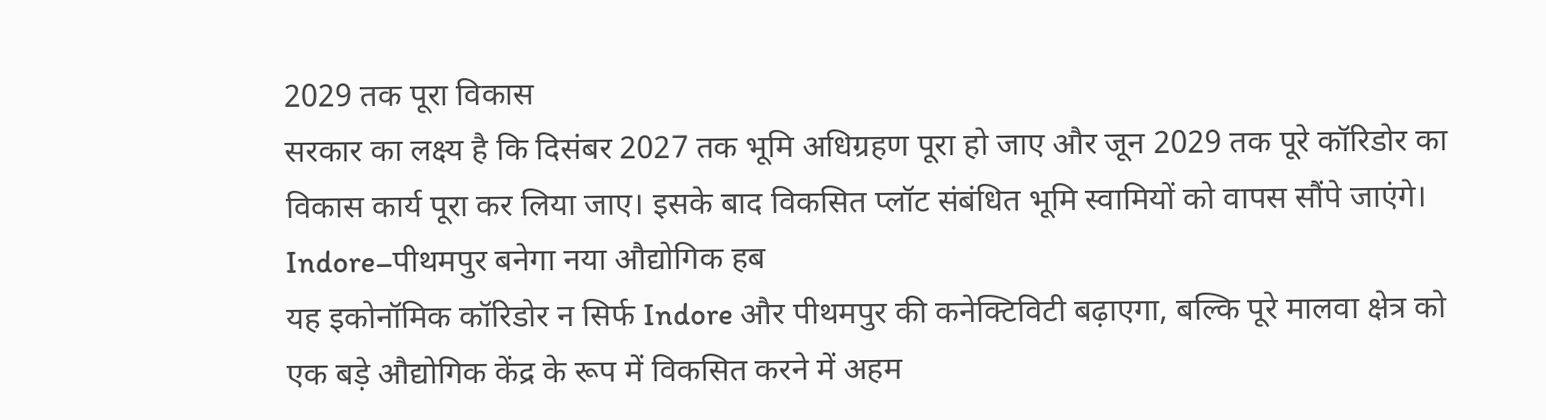2029 तक पूरा विकास
सरकार का लक्ष्य है कि दिसंबर 2027 तक भूमि अधिग्रहण पूरा हो जाए और जून 2029 तक पूरे कॉरिडोर का विकास कार्य पूरा कर लिया जाए। इसके बाद विकसित प्लॉट संबंधित भूमि स्वामियों को वापस सौंपे जाएंगे।
Indore–पीथमपुर बनेगा नया औद्योगिक हब
यह इकोनॉमिक कॉरिडोर न सिर्फ Indore और पीथमपुर की कनेक्टिविटी बढ़ाएगा, बल्कि पूरे मालवा क्षेत्र को एक बड़े औद्योगिक केंद्र के रूप में विकसित करने में अहम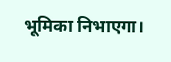भूमिका निभाएगा।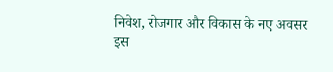निवेश, रोजगार और विकास के नए अवसर इस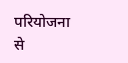परियोजना से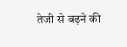तेजी से बढ़ने की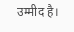उम्मीद है।